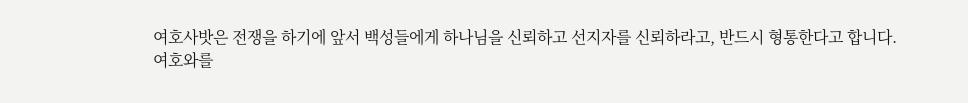여호사밧은 전쟁을 하기에 앞서 백성들에게 하나님을 신뢰하고 선지자를 신뢰하라고, 반드시 형통한다고 합니다.
여호와를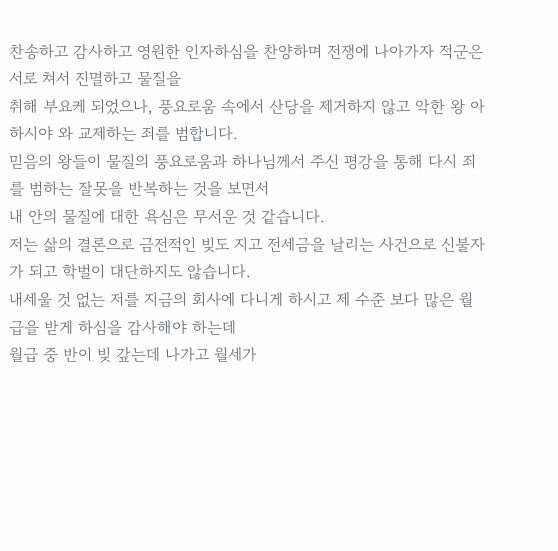찬송하고 감사하고 영원한 인자하심을 찬양하며 전쟁에 나아가자 적군은 서로 쳐서 진멸하고 물질을
취해 부요케 되었으나, 풍요로움 속에서 산당을 제거하지 않고 악한 왕 아하시야 와 교제하는 죄를 범합니다.
믿음의 왕들이 물질의 풍요로움과 하나님께서 주신 평강을 통해 다시 죄를 범하는 잘못을 반복하는 것을 보면서
내 안의 물질에 대한 욕심은 무서운 것 같습니다.
저는 삶의 결론으로 금전적인 빚도 지고 전세금을 날리는 사건으로 신불자가 되고 학벌이 대단하지도 않습니다.
내세울 것 없는 저를 지금의 회사에 다니게 하시고 제 수준 보다 많은 월급을 받게 하심을 감사해야 하는데
월급 중 반이 빚 갚는데 나가고 월세가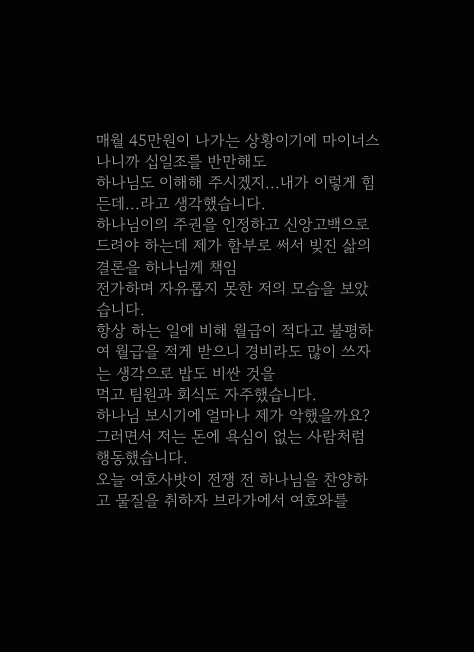매월 45만원이 나가는 상황이기에 마이너스 나니까 십일조를 반만해도
하나님도 이해해 주시겠지...내가 이렇게 힘든데...라고 생각했습니다.
하나님이의 주권을 인정하고 신앙고백으로 드려야 하는데 제가 함부로 써서 빚진 삶의 결론을 하나님께 책임
전가하며 자유롭지 못한 저의 모습을 보았습니다.
항상 하는 일에 비해 월급이 적다고 불평하여 월급을 적게 받으니 경비라도 많이 쓰자는 생각으로 밥도 비싼 것을
먹고 팀원과 회식도 자주했습니다.
하나님 보시기에 얼마나 제가 악했을까요?
그러면서 저는 돈에 욕심이 없는 사람처럼 행동했습니다.
오늘 여호사밧이 전쟁 전 하나님을 찬양하고 물질을 취하자 브라가에서 여호와를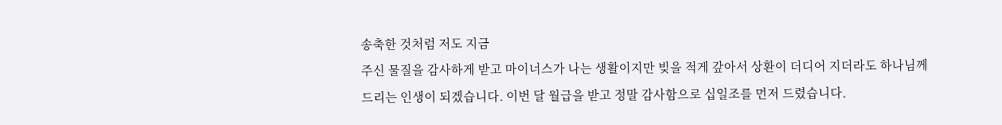송축한 것처럼 저도 지금
주신 물질을 감사하게 받고 마이너스가 나는 생활이지만 빚을 적게 갚아서 상환이 더디어 지더라도 하나님께
드리는 인생이 되겠습니다. 이번 달 월급을 받고 정말 감사함으로 십일조를 먼저 드렸습니다.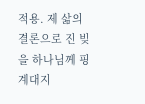적용. 제 삶의 결론으로 진 빚을 하나님께 핑계대지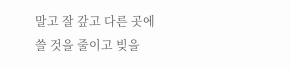말고 잘 갚고 다른 곳에 쓸 것을 줄이고 빚을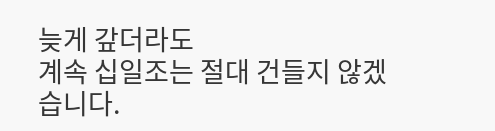늦게 갚더라도
계속 십일조는 절대 건들지 않겠습니다.